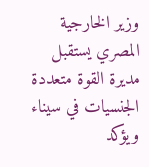وزير الخارجية المصري يستقبل مديرة القوة متعددة الجنسيات في سيناء ويؤكد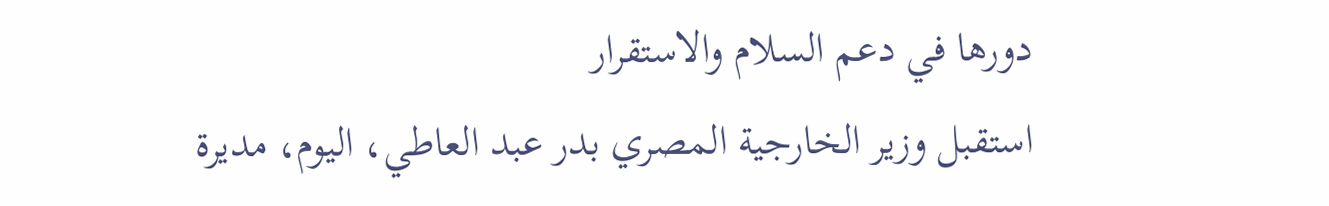دورها في دعم السلام والاستقرار
استقبل وزير الخارجية المصري بدر عبد العاطي، اليوم، مديرة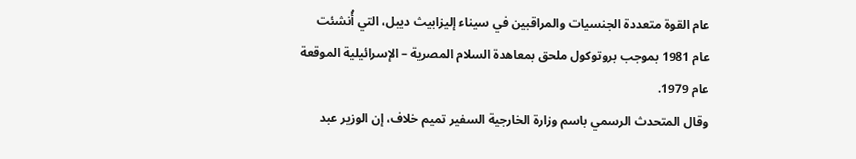عام القوة متعددة الجنسيات والمراقبين في سيناء إليزابيث ديبل، التي أُنشئت عام 1981 بموجب بروتوكول ملحق بمعاهدة السلام المصرية – الإسرائيلية الموقعة عام 1979.
وقال المتحدث الرسمي باسم وزارة الخارجية السفير تميم خلاف، إن الوزير عبد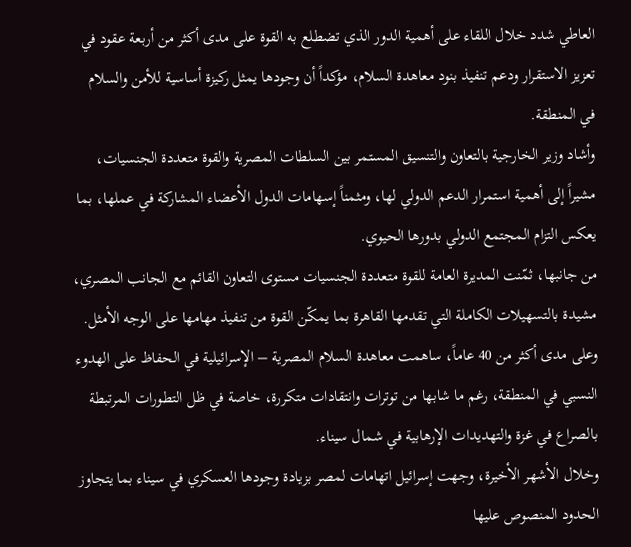العاطي شدد خلال اللقاء على أهمية الدور الذي تضطلع به القوة على مدى أكثر من أربعة عقود في تعزيز الاستقرار ودعم تنفيذ بنود معاهدة السلام، مؤكداً أن وجودها يمثل ركيزة أساسية للأمن والسلام في المنطقة.
وأشاد وزير الخارجية بالتعاون والتنسيق المستمر بين السلطات المصرية والقوة متعددة الجنسيات، مشيراً إلى أهمية استمرار الدعم الدولي لها، ومثمناً إسهامات الدول الأعضاء المشاركة في عملها، بما يعكس التزام المجتمع الدولي بدورها الحيوي.
من جانبها، ثمّنت المديرة العامة للقوة متعددة الجنسيات مستوى التعاون القائم مع الجانب المصري، مشيدة بالتسهيلات الكاملة التي تقدمها القاهرة بما يمكّن القوة من تنفيذ مهامها على الوجه الأمثل.
وعلى مدى أكثر من 40 عاماً، ساهمت معاهدة السلام المصرية – الإسرائيلية في الحفاظ على الهدوء النسبي في المنطقة، رغم ما شابها من توترات وانتقادات متكررة، خاصة في ظل التطورات المرتبطة بالصراع في غزة والتهديدات الإرهابية في شمال سيناء.
وخلال الأشهر الأخيرة، وجهت إسرائيل اتهامات لمصر بزيادة وجودها العسكري في سيناء بما يتجاوز الحدود المنصوص عليها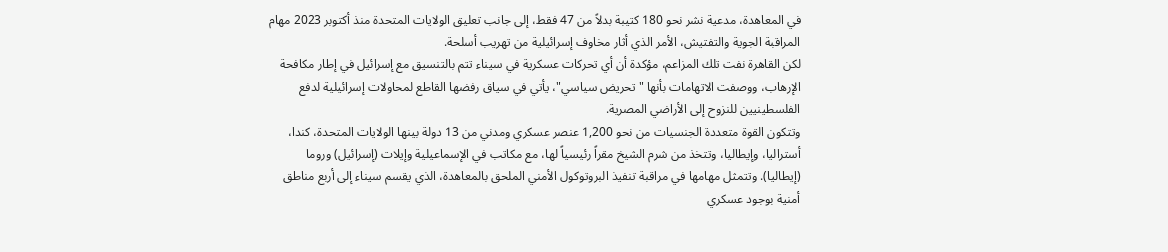في المعاهدة، مدعية نشر نحو 180 كتيبة بدلاً من 47 فقط، إلى جانب تعليق الولايات المتحدة منذ أكتوبر 2023 مهام المراقبة الجوية والتفتيش، الأمر الذي أثار مخاوف إسرائيلية من تهريب أسلحة.
لكن القاهرة نفت تلك المزاعم، مؤكدة أن أي تحركات عسكرية في سيناء تتم بالتنسيق مع إسرائيل في إطار مكافحة الإرهاب، ووصفت الاتهامات بأنها "تحريض سياسي"، يأتي في سياق رفضها القاطع لمحاولات إسرائيلية لدفع الفلسطينيين للنزوح إلى الأراضي المصرية.
وتتكون القوة متعددة الجنسيات من نحو 1,200 عنصر عسكري ومدني من 13 دولة بينها الولايات المتحدة، كندا، أستراليا، وإيطاليا، وتتخذ من شرم الشيخ مقراً رئيسياً لها، مع مكاتب في الإسماعيلية وإيلات (إسرائيل) وروما (إيطاليا). وتتمثل مهامها في مراقبة تنفيذ البروتوكول الأمني الملحق بالمعاهدة، الذي يقسم سيناء إلى أربع مناطق أمنية بوجود عسكري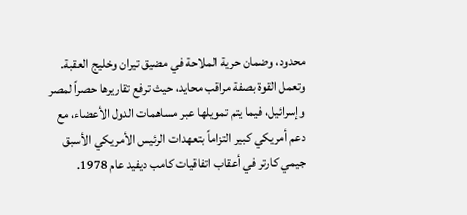محدود، وضمان حرية الملاحة في مضيق تيران وخليج العقبة.
وتعمل القوة بصفة مراقب محايد، حيث ترفع تقاريرها حصراً لمصر وإسرائيل، فيما يتم تمويلها عبر مساهمات الدول الأعضاء، مع دعم أمريكي كبير التزاماً بتعهدات الرئيس الأمريكي الأسبق جيمي كارتر في أعقاب اتفاقيات كامب ديفيد عام 1978.